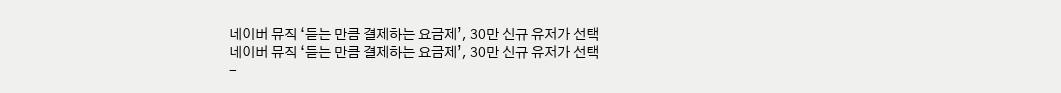네이버 뮤직 ‘듣는 만큼 결제하는 요금제’, 30만 신규 유저가 선택
네이버 뮤직 ‘듣는 만큼 결제하는 요금제’, 30만 신규 유저가 선택
-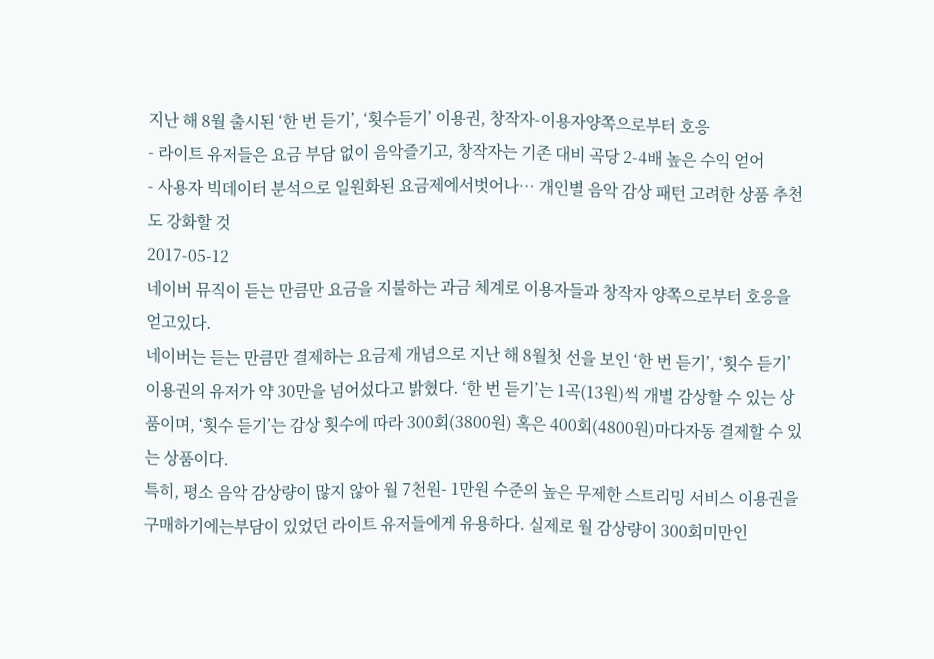지난 해 8월 출시된 ‘한 번 듣기’, ‘횟수듣기’ 이용권, 창작자-이용자양쪽으로부터 호응
- 라이트 유저들은 요금 부담 없이 음악즐기고, 창작자는 기존 대비 곡당 2-4배 높은 수익 얻어
- 사용자 빅데이터 분석으로 일원화된 요금제에서벗어나… 개인별 음악 감상 패턴 고려한 상품 추천도 강화할 것
2017-05-12
네이버 뮤직이 듣는 만큼만 요금을 지불하는 과금 체계로 이용자들과 창작자 양쪽으로부터 호응을 얻고있다.
네이버는 듣는 만큼만 결제하는 요금제 개념으로 지난 해 8월첫 선을 보인 ‘한 번 듣기’, ‘횟수 듣기’ 이용권의 유저가 약 30만을 넘어섰다고 밝혔다. ‘한 번 듣기’는 1곡(13원)씩 개별 감상할 수 있는 상품이며, ‘횟수 듣기’는 감상 횟수에 따라 300회(3800원) 혹은 400회(4800원)마다자동 결제할 수 있는 상품이다.
특히, 평소 음악 감상량이 많지 않아 월 7천원- 1만원 수준의 높은 무제한 스트리밍 서비스 이용권을 구매하기에는부담이 있었던 라이트 유저들에게 유용하다. 실제로 월 감상량이 300회미만인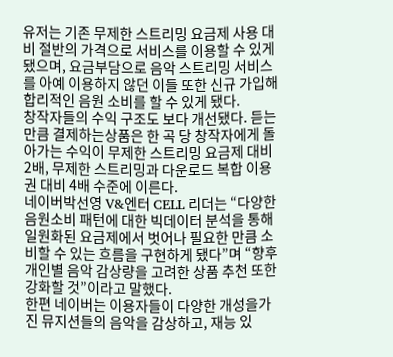유저는 기존 무제한 스트리밍 요금제 사용 대비 절반의 가격으로 서비스를 이용할 수 있게 됐으며, 요금부담으로 음악 스트리밍 서비스를 아예 이용하지 않던 이들 또한 신규 가입해 합리적인 음원 소비를 할 수 있게 됐다.
창작자들의 수익 구조도 보다 개선됐다. 듣는 만큼 결제하는상품은 한 곡 당 창작자에게 돌아가는 수익이 무제한 스트리밍 요금제 대비 2배, 무제한 스트리밍과 다운로드 복합 이용권 대비 4배 수준에 이른다.
네이버박선영 V&엔터 CELL 리더는 “다양한 음원소비 패턴에 대한 빅데이터 분석을 통해 일원화된 요금제에서 벗어나 필요한 만큼 소비할 수 있는 흐름을 구현하게 됐다”며 “향후 개인별 음악 감상량을 고려한 상품 추천 또한 강화할 것”이라고 말했다.
한편 네이버는 이용자들이 다양한 개성을가진 뮤지션들의 음악을 감상하고, 재능 있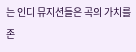는 인디 뮤지션들은 곡의 가치를 존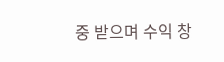중 받으며 수익 창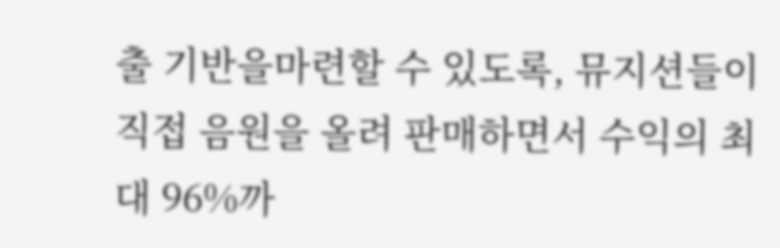출 기반을마련할 수 있도록, 뮤지션들이 직접 음원을 올려 판매하면서 수익의 최대 96%까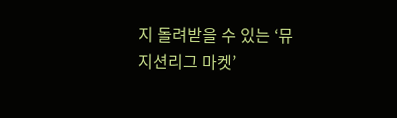지 돌려받을 수 있는 ‘뮤지션리그 마켓’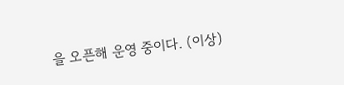을 오픈해 운영 중이다. (이상)